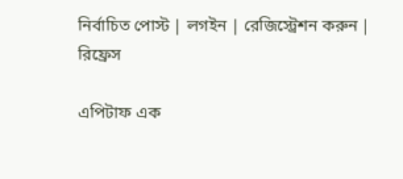নির্বাচিত পোস্ট | লগইন | রেজিস্ট্রেশন করুন | রিফ্রেস

এপিটাফ এক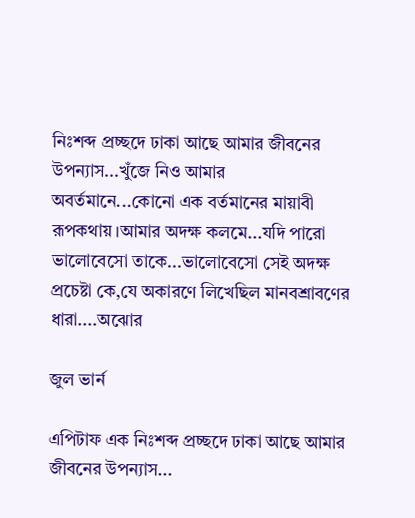নিঃশব্দ প্রচ্ছদে ঢাকা আছে আমার জীবনের উপন্যাস...খুঁজে নিও আমার অবর্তমানে...কোনো এক বর্তমানের মায়াবী রূপকথায়।আমার অদক্ষ কলমে...যদি পারো ভালোবেসো তাকে...ভালোবেসো সেই অদক্ষ প্রচেষ্টা কে,যে অকারণে লিখেছিল মানবশ্রাবণের ধারা....অঝোর

জুল ভার্ন

এপিটাফ এক নিঃশব্দ প্রচ্ছদে ঢাকা আছে আমার জীবনের উপন্যাস...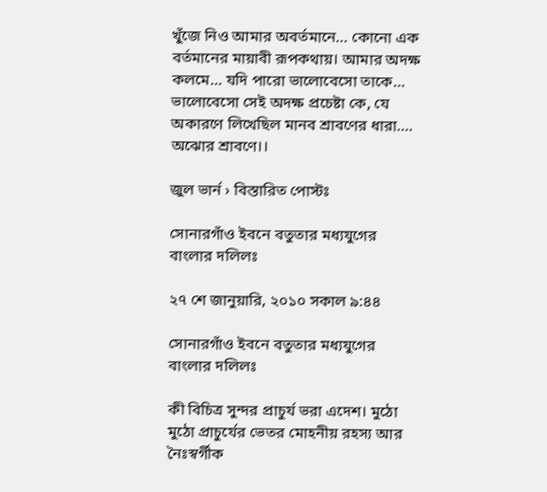খুঁজে নিও আমার অবর্তমানে... কোনো এক বর্তমানের মায়াবী রূপকথায়। আমার অদক্ষ কলমে... যদি পারো ভালোবেসো তাকে... ভালোবেসো সেই অদক্ষ প্রচেষ্টা কে, যে অকারণে লিখেছিল মানব শ্রাবণের ধারা.... অঝোর শ্রাবণে।।

জুল ভার্ন › বিস্তারিত পোস্টঃ

সোনারগাঁও ইবনে বতুতার মধ্যযুগের বাংলার দলিলঃ

২৭ শে জানুয়ারি, ২০১০ সকাল ৯:৪৪

সোনারগাঁও ইবনে বতুতার মধ্যযুগের বাংলার দলিলঃ

কী বিচিত্র সুন্দর প্রাচুর্য ভরা এদেশ। মুঠো মুঠো প্রাচুর্যের ভেতর মোহনীয় রহস্য আর নৈঃস্বর্গীক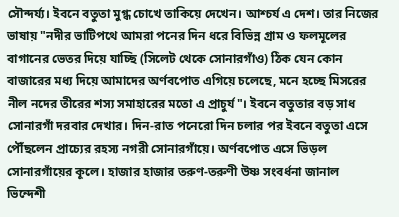সৌন্দর্য্য। ইবনে বতুতা মুগ্ধ চোখে তাকিয়ে দেখেন। আশ্চর্য এ দেশ। তার নিজের ভাষায় "নদীর ভাটিপথে আমরা পনের দিন ধরে বিভিন্ন গ্রাম ও ফলমূলের বাগানের ভেতর দিয়ে যাচ্ছি (সিলেট থেকে সোনারগাঁও) ঠিক যেন কোন বাজারের মধ্য দিয়ে আমাদের অর্ণবপোত এগিয়ে চলেছে, মনে হচ্ছে মিসরের নীল নদের তীরের শস্য সমাহারের মতো এ প্রাচুর্য"। ইবনে বতুতার বড় সাধ সোনারগাঁ দরবার দেখার। দিন-রাত পনেরো দিন চলার পর ইবনে বতুতা এসে পৌঁছলেন প্রাচ্যের রহস্য নগরী সোনারগাঁয়ে। অর্ণবপোত এসে ভিড়ল সোনারগাঁয়ের কূলে। হাজার হাজার তরুণ-তরুণী উষ্ণ সংবর্ধনা জানাল ভিন্দেশী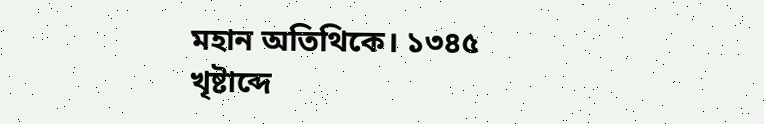মহান অতিথিকে। ১৩৪৫ খৃষ্টাব্দে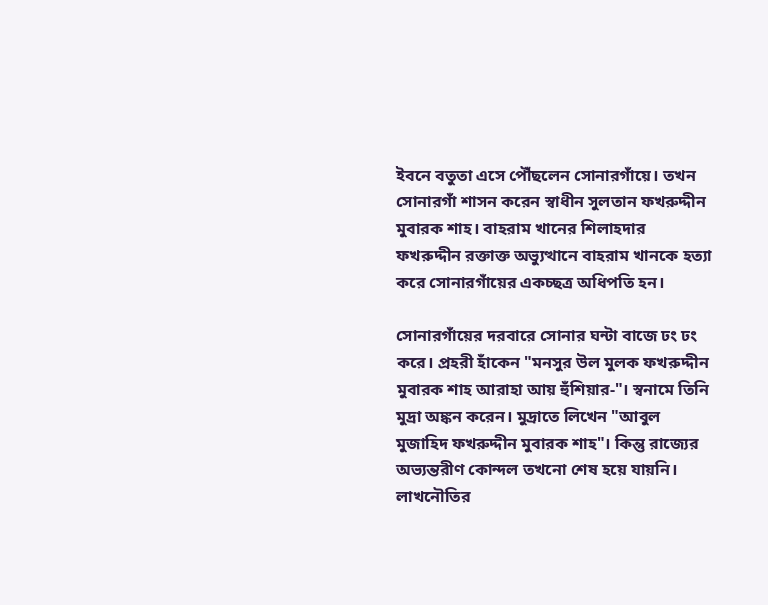ইবনে বতুতা এসে পৌঁছলেন সোনারগাঁয়ে। তখন সোনারগাঁ শাসন করেন স্বাধীন সুলতান ফখরুদ্দীন মুবারক শাহ। বাহরাম খানের শিলাহদার ফখরুদ্দীন রক্তাক্ত অভ্যুত্থানে বাহরাম খানকে হত্যা করে সোনারগাঁয়ের একচ্ছত্র অধিপতি হন।

সোনারগাঁয়ের দরবারে সোনার ঘন্টা বাজে ঢং ঢং করে। প্রহরী হাঁকেন "মনসুর উল মুলক ফখরুদ্দীন মুবারক শাহ আরাহা আয় হুঁশিয়ার-"। স্বনামে তিনি মুদ্রা অঙ্কন করেন। মুদ্রাতে লিখেন "আবুল মুজাহিদ ফখরুদ্দীন মুবারক শাহ"। কিন্তু রাজ্যের অভ্যন্তরীণ কোন্দল তখনো শেষ হয়ে যায়নি। লাখনৌতির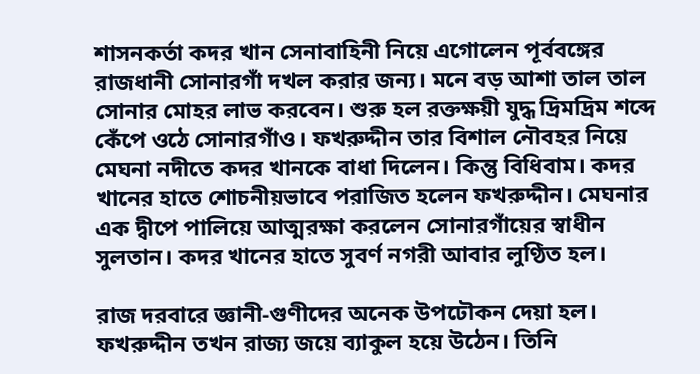শাসনকর্তা কদর খান সেনাবাহিনী নিয়ে এগোলেন পূর্ববঙ্গের রাজধানী সোনারগাঁ দখল করার জন্য। মনে বড় আশা তাল তাল সোনার মোহর লাভ করবেন। শুরু হল রক্তক্ষয়ী যুদ্ধ দ্রিমদ্রিম শব্দে কেঁপে ওঠে সোনারগাঁও। ফখরুদ্দীন তার বিশাল নৌবহর নিয়ে মেঘনা নদীতে কদর খানকে বাধা দিলেন। কিন্তু বিধিবাম। কদর খানের হাতে শোচনীয়ভাবে পরাজিত হলেন ফখরুদ্দীন। মেঘনার এক দ্বীপে পালিয়ে আত্মরক্ষা করলেন সোনারগাঁয়ের স্বাধীন সুলতান। কদর খানের হাতে সুবর্ণ নগরী আবার লুণ্ঠিত হল।

রাজ দরবারে জ্ঞানী-গুণীদের অনেক উপঢৌকন দেয়া হল। ফখরুদ্দীন তখন রাজ্য জয়ে ব্যাকুল হয়ে উঠেন। তিনি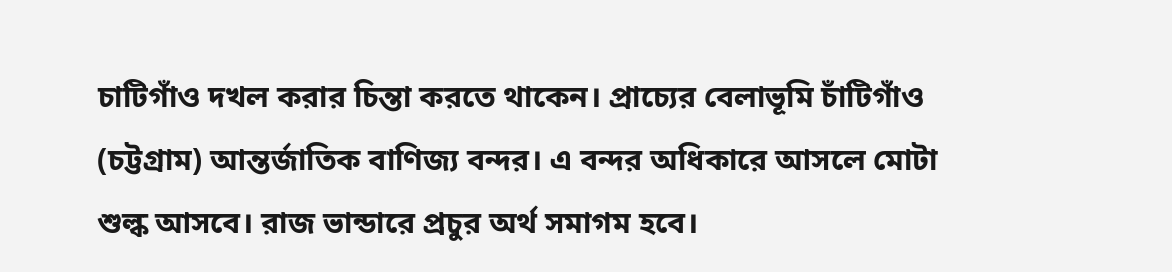চাটিগাঁও দখল করার চিন্তা করতে থাকেন। প্রাচ্যের বেলাভূমি চাঁটিগাঁও (চট্টগ্রাম) আন্তর্জাতিক বাণিজ্য বন্দর। এ বন্দর অধিকারে আসলে মোটা শুল্ক আসবে। রাজ ভান্ডারে প্রচুর অর্থ সমাগম হবে।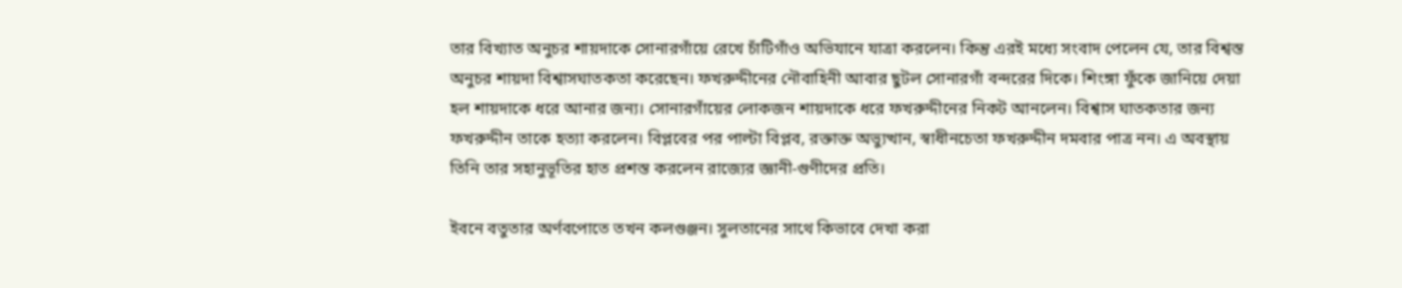তার বিখ্যাত অনুচর শায়দাকে সোনারগাঁয়ে রেখে চাঁটিগাঁও অভিযানে যাত্রা করলেন। কিন্তু এরই মধ্যে সংবাদ পেলেন যে, তার বিশ্বস্ত অনুচর শায়দা বিশ্বাসঘাতকতা করেছেন। ফখরুদ্দীনের নৌবাহিনী আবার ছুটল সোনারগাঁ বন্দরের দিকে। শিংঙ্গা ফুঁকে জানিয়ে দেয়া হল শায়দাকে ধরে আনার জন্য। সোনারগাঁয়ের লোকজন শায়দাকে ধরে ফখরুদ্দীনের নিকট আনলেন। বিশ্বাস ঘাতকতার জন্য ফখরুদ্দীন তাকে হত্যা করলেন। বিপ্লবের পর পাল্টা বিপ্লব, রক্তাক্ত অভ্যুত্থান, স্বাধীনচেতা ফখরুদ্দীন দমবার পাত্র নন। এ অবস্থায় তিনি তার সহানুভূতির হাত প্রশস্ত করলেন রাজ্যের জ্ঞানী-গুণীদের প্রতি।

ইবনে বতুতার অর্ণবপোতে তখন কলগুঞ্জন। সুলতানের সাথে কিভাবে দেখা করা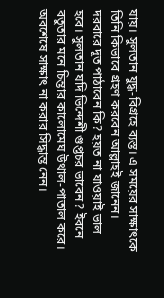যায়। সুলতান যুদ্ধ-বিগ্রহে ব্যস্ত। এ সময়ের সাক্ষাৎকে তিনি কিভাবে গ্রহণ করবেন আল্লাহই জানেন। দরবারে দূত পাঠাবেন কি? হয়ত না যাওয়াই ভাল হবে। সুলতান যদি ভিন্দেশী গুপ্তচর ভাবেন? ইবনে বতুতার মনে চিন্তার কালোমেঘ উথাল-পাতাল করে। অবশেষে সাক্ষাৎ না করার সিদ্ধান্ত নেন।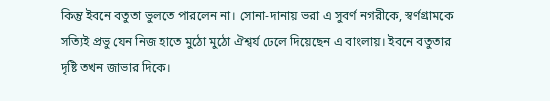কিন্তু ইবনে বতুতা ভুলতে পারলেন না। সোনা-দানায় ভরা এ সুবর্ণ নগরীকে, স্বর্ণগ্রামকে সত্যিই প্রভু যেন নিজ হাতে মুঠো মুঠো ঐশ্বর্য ঢেলে দিয়েছেন এ বাংলায়। ইবনে বতুতার দৃষ্টি তখন জাভার দিকে।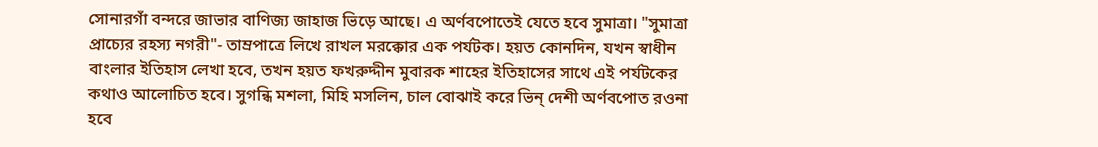সোনারগাঁ বন্দরে জাভার বাণিজ্য জাহাজ ভিড়ে আছে। এ অর্ণবপোতেই যেতে হবে সুমাত্রা। "সুমাত্রা প্রাচ্যের রহস্য নগরী"- তাম্রপাত্রে লিখে রাখল মরক্কোর এক পর্যটক। হয়ত কোনদিন, যখন স্বাধীন বাংলার ইতিহাস লেখা হবে, তখন হয়ত ফখরুদ্দীন মুবারক শাহের ইতিহাসের সাথে এই পর্যটকের কথাও আলোচিত হবে। সুগন্ধি মশলা, মিহি মসলিন, চাল বোঝাই করে ভিন্ দেশী অর্ণবপোত রওনা হবে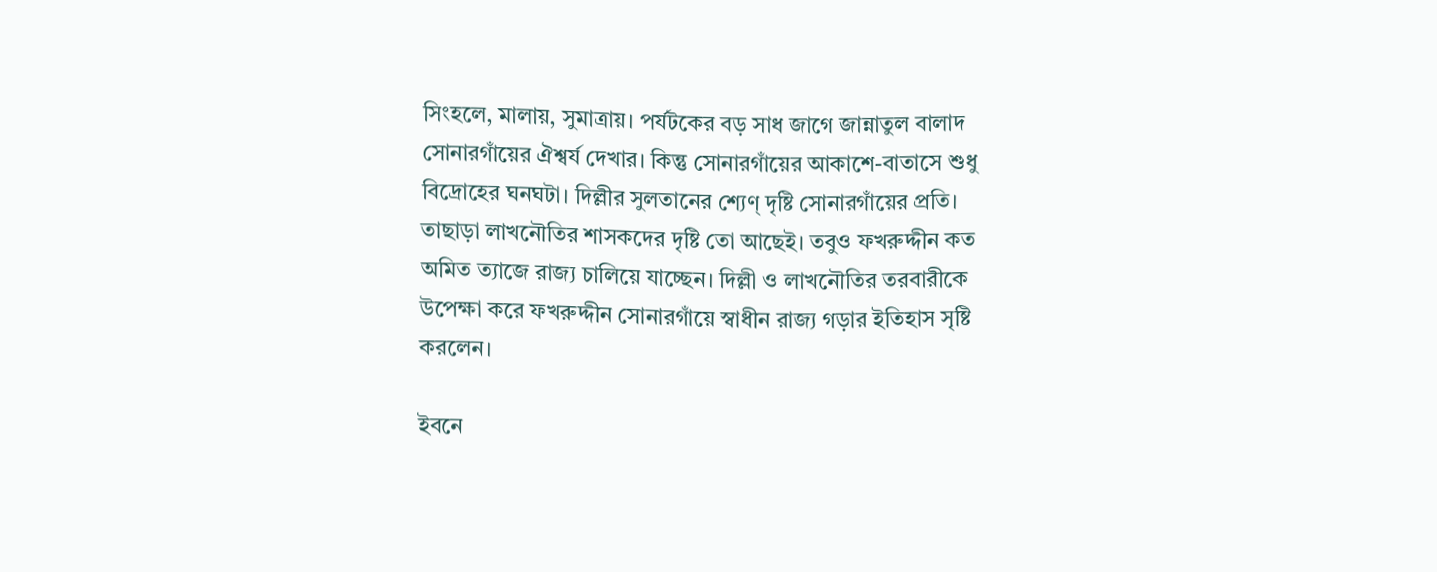সিংহলে, মালায়, সুমাত্রায়। পর্যটকের বড় সাধ জাগে জান্নাতুল বালাদ সোনারগাঁয়ের ঐশ্বর্য দেখার। কিন্তু সোনারগাঁয়ের আকাশে-বাতাসে শুধু বিদ্রোহের ঘনঘটা। দিল্লীর সুলতানের শ্যেণ্ দৃষ্টি সোনারগাঁয়ের প্রতি। তাছাড়া লাখনৌতির শাসকদের দৃষ্টি তো আছেই। তবুও ফখরুদ্দীন কত অমিত ত্যাজে রাজ্য চালিয়ে যাচ্ছেন। দিল্লী ও লাখনৌতির তরবারীকে উপেক্ষা করে ফখরুদ্দীন সোনারগাঁয়ে স্বাধীন রাজ্য গড়ার ইতিহাস সৃষ্টি করলেন।

ইবনে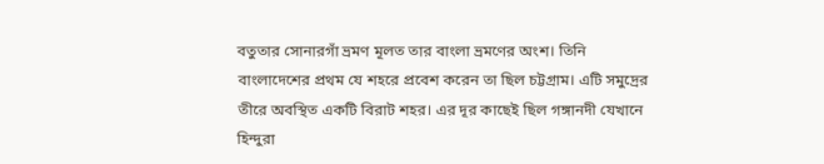বতুতার সোনারগাঁ ভ্রমণ মূলত তার বাংলা ভ্রমণের অংশ। তিনি বাংলাদেশের প্রথম যে শহরে প্রবেশ করেন তা ছিল চট্টগ্রাম। এটি সমুদ্রের তীরে অবস্থিত একটি বিরাট শহর। এর দূর কাছেই ছিল গঙ্গানদী যেখানে হিন্দুরা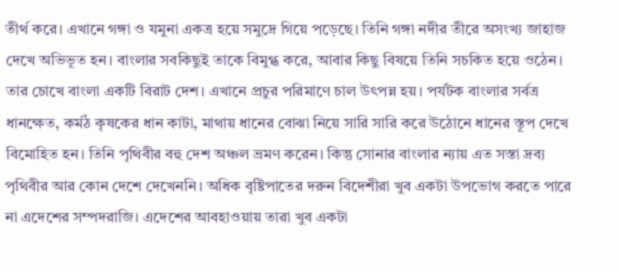তীর্থ করে। এখানে গঙ্গা ও যমুনা একত্র হয়ে সমুদ্রে গিয়ে পড়েছে। তিনি গঙ্গা নদীর তীরে অসংখ্য জাহাজ দেখে অভিভূত হন। বাংলার সবকিছুই তাকে বিমুগ্ধ করে, আবার কিছু বিষয়ে তিনি সচকিত হয়ে ওঠেন। তার চোখে বাংলা একটি বিরাট দেশ। এখানে প্রচুর পরিমাণে চাল উৎপন্ন হয়। পর্যটক বাংলার সর্বত্র ধানক্ষেত, কর্মঠ কৃষকের ধান কাটা, মাথায় ধানের বোঝা নিয়ে সারি সারি করে উঠোনে ধানের স্তূপ দেখে বিমোহিত হন। তিনি পৃথিবীর বহু দেশ অঞ্চল ভ্রমণ করেন। কিন্তু সোনার বাংলার ন্যায় এত সস্তা দ্রব্য পৃথিবীর আর কোন দেশে দেখেননি। অধিক বৃষ্টিপাতের দরুন বিদেশীরা খুব একটা উপভোগ করতে পারে না এদেশের সম্পদরাজি। এদেশের আবহাওয়ায় তারা খুব একটা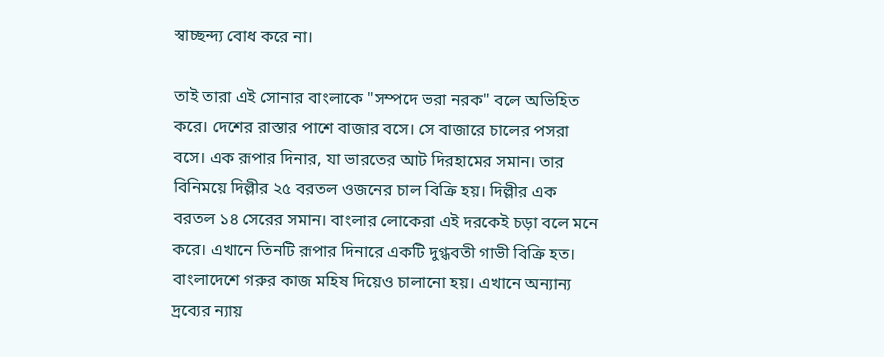স্বাচ্ছন্দ্য বোধ করে না।

তাই তারা এই সোনার বাংলাকে "সম্পদে ভরা নরক" বলে অভিহিত করে। দেশের রাস্তার পাশে বাজার বসে। সে বাজারে চালের পসরা বসে। এক রূপার দিনার, যা ভারতের আট দিরহামের সমান। তার বিনিময়ে দিল্লীর ২৫ বরতল ওজনের চাল বিক্রি হয়। দিল্লীর এক বরতল ১৪ সেরের সমান। বাংলার লোকেরা এই দরকেই চড়া বলে মনে করে। এখানে তিনটি রূপার দিনারে একটি দুগ্ধবতী গাভী বিক্রি হত। বাংলাদেশে গরুর কাজ মহিষ দিয়েও চালানো হয়। এখানে অন্যান্য দ্রব্যের ন্যায়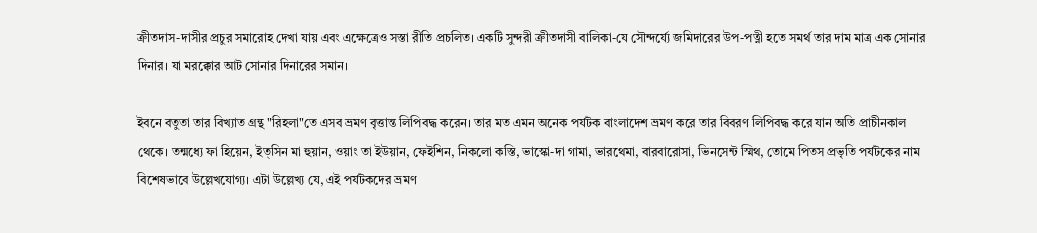ক্রীতদাস-দাসীর প্রচুর সমারোহ দেখা যায় এবং এক্ষেত্রেও সস্তা রীতি প্রচলিত। একটি সুন্দরী ক্রীতদাসী বালিকা-যে সৌন্দর্য্যে জমিদারের উপ-পত্নী হতে সমর্থ তার দাম মাত্র এক সোনার দিনার। যা মরক্কোর আট সোনার দিনারের সমান।

ইবনে বতুতা তার বিখ্যাত গ্রন্থ "রিহলা"তে এসব ভ্রমণ বৃত্তান্ত লিপিবদ্ধ করেন। তার মত এমন অনেক পর্যটক বাংলাদেশ ভ্রমণ করে তার বিবরণ লিপিবদ্ধ করে যান অতি প্রাচীনকাল থেকে। তন্মধ্যে ফা হিয়েন, ইত্সিন মা হুয়ান, ওয়াং তা ইউয়ান, ফেইশিন, নিকলো কস্তি, ভাস্কো-দা গামা, ভারথেমা, বারবারোসা, ভিনসেন্ট স্মিথ, তোমে পিতস প্রভৃতি পর্যটকের নাম বিশেষভাবে উল্লেখযোগ্য। এটা উল্লেখ্য যে, এই পর্যটকদের ভ্রমণ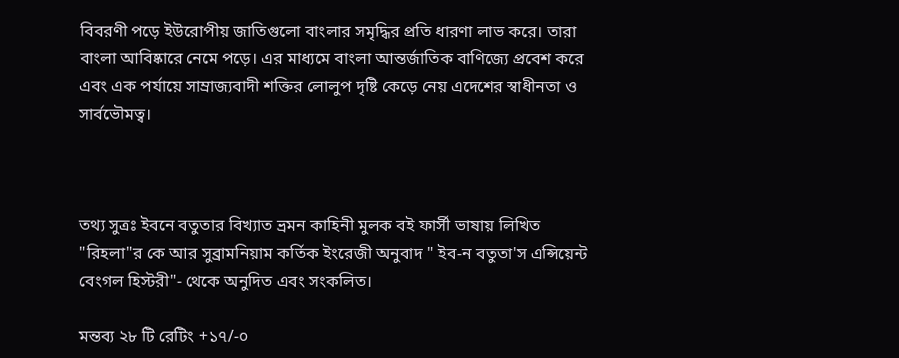বিবরণী পড়ে ইউরোপীয় জাতিগুলো বাংলার সমৃদ্ধির প্রতি ধারণা লাভ করে। তারা বাংলা আবিষ্কারে নেমে পড়ে। এর মাধ্যমে বাংলা আন্তর্জাতিক বাণিজ্যে প্রবেশ করে এবং এক পর্যায়ে সাম্রাজ্যবাদী শক্তির লোলুপ দৃষ্টি কেড়ে নেয় এদেশের স্বাধীনতা ও সার্বভৌমত্ব।



তথ্য সুত্রঃ ইবনে বতুতার বিখ্যাত ভ্রমন কাহিনী মুলক বই ফার্সী ভাষায় লিখিত "রিহলা"র কে আর সুব্রামনিয়াম কর্তিক ইংরেজী অনুবাদ " ইব-ন বতুতা'স এন্সিয়েন্ট বেংগল হিস্টরী"- থেকে অনুদিত এবং সংকলিত।

মন্তব্য ২৮ টি রেটিং +১৭/-০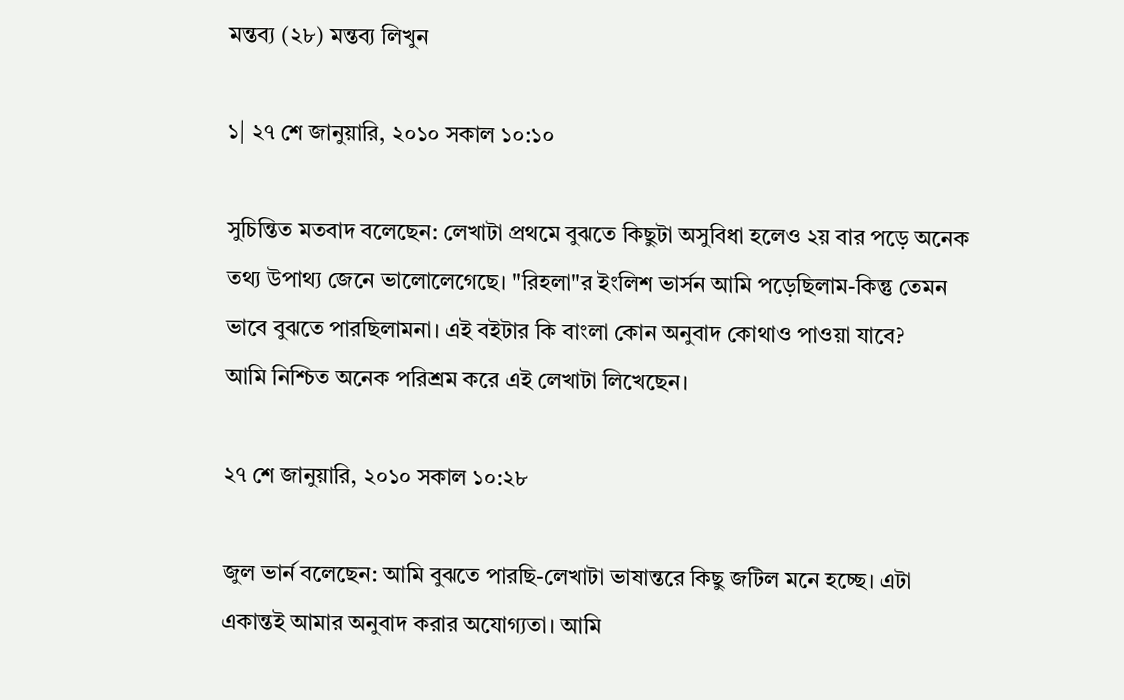মন্তব্য (২৮) মন্তব্য লিখুন

১| ২৭ শে জানুয়ারি, ২০১০ সকাল ১০:১০

সুচিন্তিত মতবাদ বলেছেন: লেখাটা প্রথমে বুঝতে কিছুটা অসুবিধা হলেও ২য় বার পড়ে অনেক তথ্য উপাথ্য জেনে ভালোলেগেছে। "রিহলা"র ইংলিশ ভার্সন আমি পড়েছিলাম-কিন্তু তেমন ভাবে বুঝতে পারছিলামনা। এই বইটার কি বাংলা কোন অনুবাদ কোথাও পাওয়া যাবে?
আমি নিশ্চিত অনেক পরিশ্রম করে এই লেখাটা লিখেছেন।

২৭ শে জানুয়ারি, ২০১০ সকাল ১০:২৮

জুল ভার্ন বলেছেন: আমি বুঝতে পারছি-লেখাটা ভাষান্তরে কিছু জটিল মনে হচ্ছে। এটা একান্তই আমার অনুবাদ করার অযোগ্যতা। আমি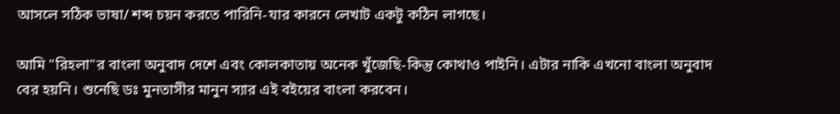আসলে সঠিক ভাষা/ শব্দ চয়ন করতে পারিনি-যার কারনে লেখাট একটু কঠিন লাগছে।

আমি "রিহলা"র বাংলা অনুবাদ দেশে এবং কোলকাতায় অনেক খুঁজেছি-কিন্তু কোথাও পাইনি। এটার নাকি এখনো বাংলা অনুবাদ বের হয়নি। শুনেছি ডঃ মুনতাসীর মানুন স্যার এই বইয়ের বাংলা করবেন।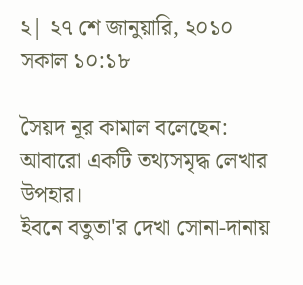২| ২৭ শে জানুয়ারি, ২০১০ সকাল ১০:১৮

সৈয়দ নূর কামাল বলেছেন: আবারো একটি তথ্যসমৃদ্ধ লেখার উপহার।
ইবনে বতুতা'র দেখা সোনা-দানায়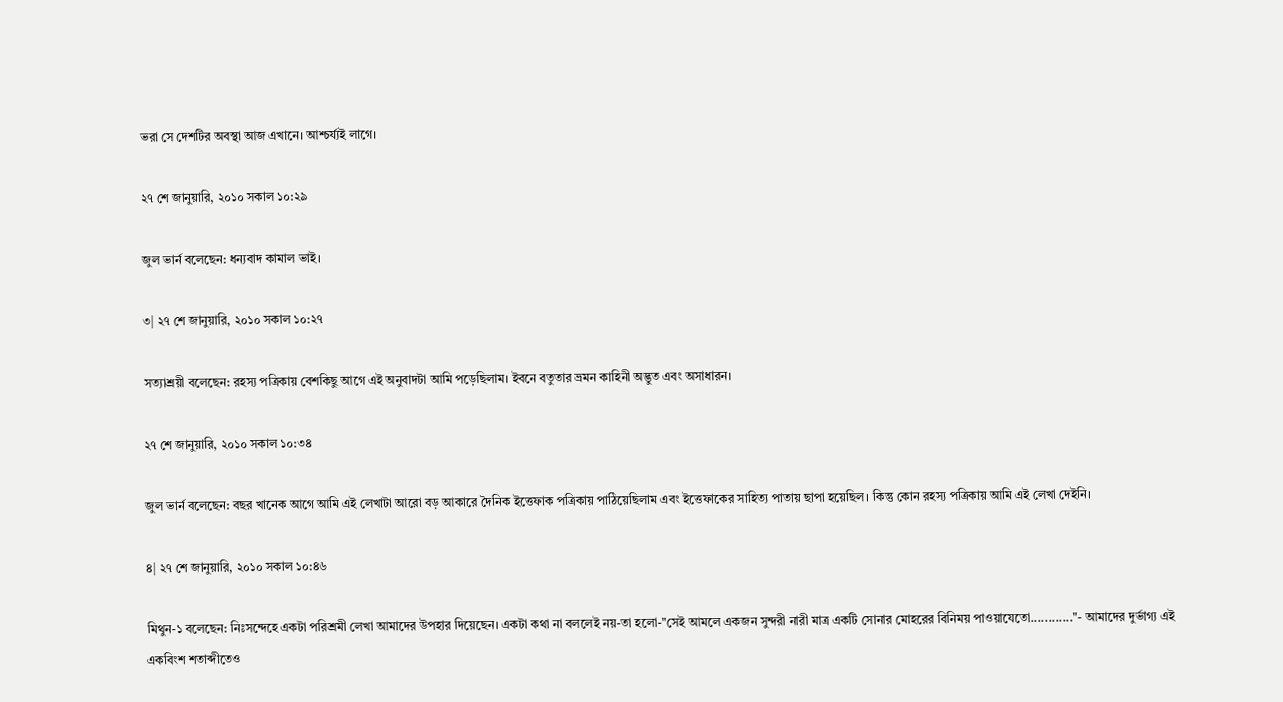ভরা সে দেশটির অবস্থা আজ এখানে। আশ্চর্য্যই লাগে।

২৭ শে জানুয়ারি, ২০১০ সকাল ১০:২৯

জুল ভার্ন বলেছেন: ধন্যবাদ কামাল ভাই।

৩| ২৭ শে জানুয়ারি, ২০১০ সকাল ১০:২৭

সত্যাশ্রয়ী বলেছেন: রহস্য পত্রিকায় বেশকিছু আগে এই অনুবাদটা আমি পড়েছিলাম। ইবনে বতুতার ভ্রমন কাহিনী অদ্ভুত এবং অসাধারন।

২৭ শে জানুয়ারি, ২০১০ সকাল ১০:৩৪

জুল ভার্ন বলেছেন: বছর খানেক আগে আমি এই লেখাটা আরো বড় আকারে দৈনিক ইত্তেফাক পত্রিকায় পাঠিয়েছিলাম এবং ইত্তেফাকের সাহিত্য পাতায় ছাপা হয়েছিল। কিন্তু কোন রহস্য পত্রিকায় আমি এই লেখা দেইনি।

৪| ২৭ শে জানুয়ারি, ২০১০ সকাল ১০:৪৬

মিথুন-১ বলেছেন: নিঃসন্দেহে একটা পরিশ্রমী লেখা আমাদের উপহার দিয়েছেন। একটা কথা না বললেই নয়-তা হলো-"সেই আমলে একজন সুন্দরী নারী মাত্র একটি সোনার মোহরের বিনিময় পাওয়াযেতো............"- আমাদের দুর্ভাগ্য এই একবিংশ শতাব্দীতেও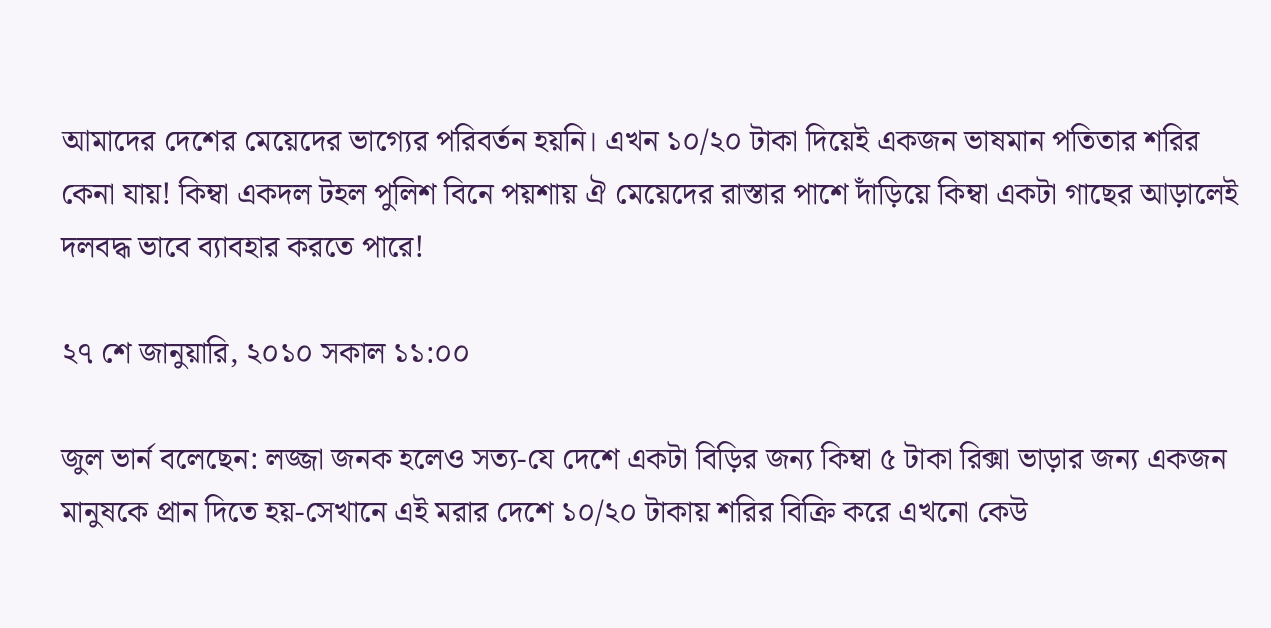আমাদের দেশের মেয়েদের ভাগ্যের পরিবর্তন হয়নি। এখন ১০/২০ টাকা দিয়েই একজন ভাষমান পতিতার শরির কেনা যায়! কিম্বা একদল টহল পুলিশ বিনে পয়শায় ঐ মেয়েদের রাস্তার পাশে দাঁড়িয়ে কিম্বা একটা গাছের আড়ালেই দলবদ্ধ ভাবে ব্যাবহার করতে পারে!

২৭ শে জানুয়ারি, ২০১০ সকাল ১১:০০

জুল ভার্ন বলেছেন: লজ্জা জনক হলেও সত্য-যে দেশে একটা বিড়ির জন্য কিম্বা ৫ টাকা রিক্সা ভাড়ার জন্য একজন মানুষকে প্রান দিতে হয়-সেখানে এই মরার দেশে ১০/২০ টাকায় শরির বিক্রি করে এখনো কেউ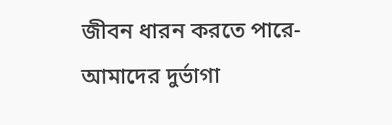জীবন ধারন করতে পারে-আমাদের দুর্ভাগা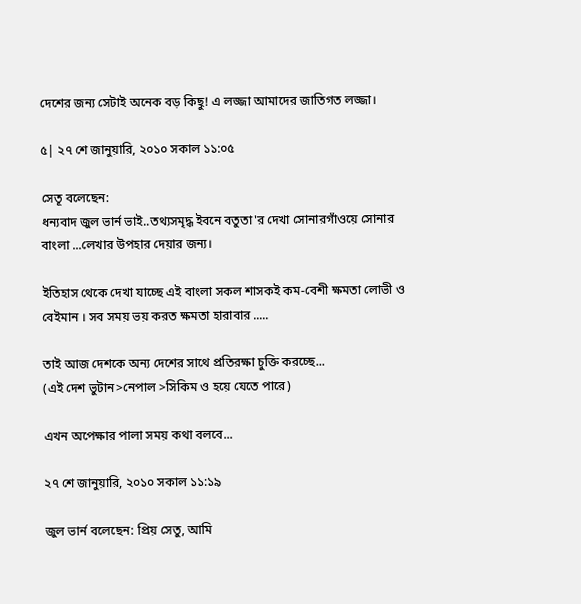দেশের জন্য সেটাই অনেক বড় কিছু! এ লজ্জা আমাদের জাতিগত লজ্জা।

৫| ২৭ শে জানুয়ারি, ২০১০ সকাল ১১:০৫

সেতূ বলেছেন:
ধন্যবাদ জুল ভার্ন ভাই..তথ্যসমৃদ্ধ ইবনে বতুতা'র দেখা সোনারগাঁওয়ে সোনার বাংলা ...লেখার উপহার দেয়ার জন্য।

ইতিহাস থেকে দেখা যাচ্ছে এই বাংলা সকল শাসকই কম-বেশী ক্ষমতা লোভী ও বেইমান । সব সময় ভয় করত ক্ষমতা হারাবার .....

তাই আজ দেশকে অন্য দেশের সাথে প্রতিরক্ষা চুক্তি করচ্ছে...
(এই দেশ ভুটান>নেপাল >সিকিম ও হয়ে যেতে পারে)

এখন অপেক্ষার পালা সময় কথা বলবে...

২৭ শে জানুয়ারি, ২০১০ সকাল ১১:১৯

জুল ভার্ন বলেছেন: প্রিয় সেতু, আমি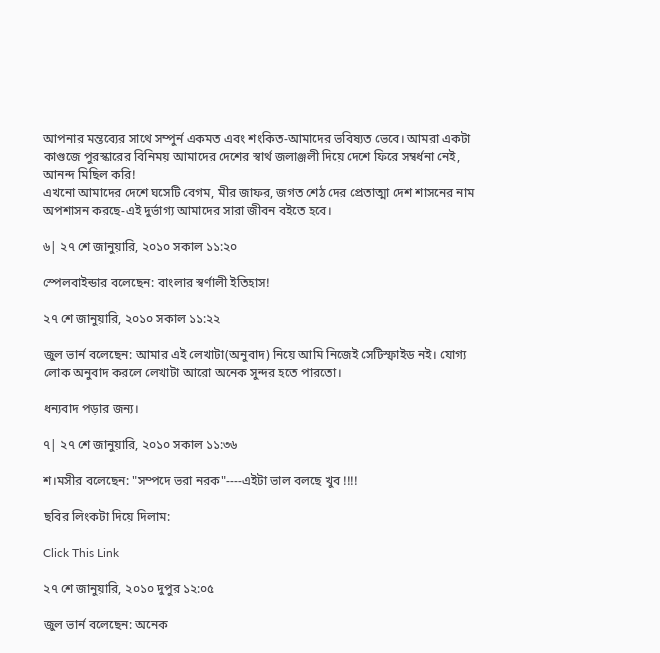আপনার মন্তব্যের সাথে সম্পুর্ন একমত এবং শংকিত-আমাদের ভবিষ্যত ভেবে। আমরা একটা কাগুজে পুরস্কারের বিনিময় আমাদের দেশের স্বার্থ জলাঞ্জলী দিয়ে দেশে ফিরে সম্বর্ধনা নেই, আনন্দ মিছিল করি!
এখনো আমাদের দেশে ঘসেটি বেগম, মীর জাফর, জগত শেঠ দের প্রেতাত্মা দেশ শাসনের নাম অপশাসন করছে-এই দুর্ভাগ্য আমাদের সারা জীবন বইতে হবে।

৬| ২৭ শে জানুয়ারি, ২০১০ সকাল ১১:২০

স্পেলবাইন্ডার বলেছেন: বাংলার স্বর্ণালী ইতিহাস!

২৭ শে জানুয়ারি, ২০১০ সকাল ১১:২২

জুল ভার্ন বলেছেন: আমার এই লেখাটা(অনুবাদ) নিয়ে আমি নিজেই সেটিস্ফাইড নই। যোগ্য লোক অনুবাদ করলে লেখাটা আরো অনেক সুন্দর হতে পারতো।

ধন্যবাদ পড়ার জন্য।

৭| ২৭ শে জানুয়ারি, ২০১০ সকাল ১১:৩৬

শ।মসীর বলেছেন: "সম্পদে ভরা নরক"----এইটা ভাল বলছে খুব !!!!

ছবির লিংকটা দিয়ে দিলাম:

Click This Link

২৭ শে জানুয়ারি, ২০১০ দুপুর ১২:০৫

জুল ভার্ন বলেছেন: অনেক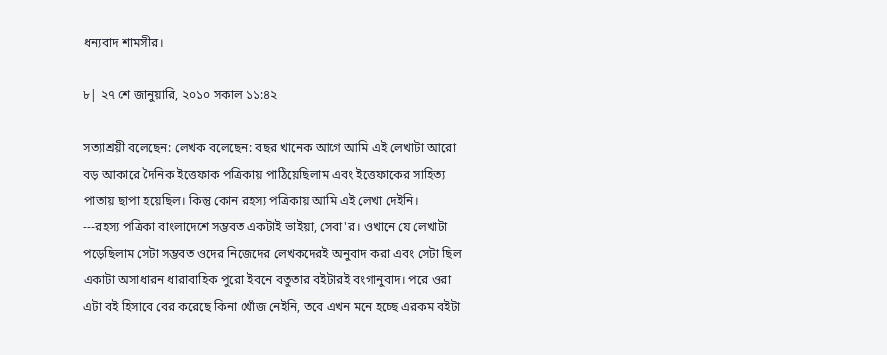ধন্যবাদ শামসীর।

৮| ২৭ শে জানুয়ারি, ২০১০ সকাল ১১:৪২

সত্যাশ্রয়ী বলেছেন: লেখক বলেছেন: বছর খানেক আগে আমি এই লেখাটা আরো বড় আকারে দৈনিক ইত্তেফাক পত্রিকায় পাঠিয়েছিলাম এবং ইত্তেফাকের সাহিত্য পাতায় ছাপা হয়েছিল। কিন্তু কোন রহস্য পত্রিকায় আমি এই লেখা দেইনি।
---রহস্য পত্রিকা বাংলাদেশে সম্ভবত একটাই ভাইয়া, সেবা'র। ওখানে যে লেখাটা পড়েছিলাম সেটা সম্ভবত ওদের নিজেদের লেখকদেরই অনুবাদ করা এবং সেটা ছিল একাটা অসাধারন ধারাবাহিক পুরো ইবনে বতুতার বইটারই বংগানুবাদ। পরে ওরা এটা বই হিসাবে বের করেছে কিনা খোঁজ নেইনি, তবে এখন মনে হচ্ছে এরকম বইটা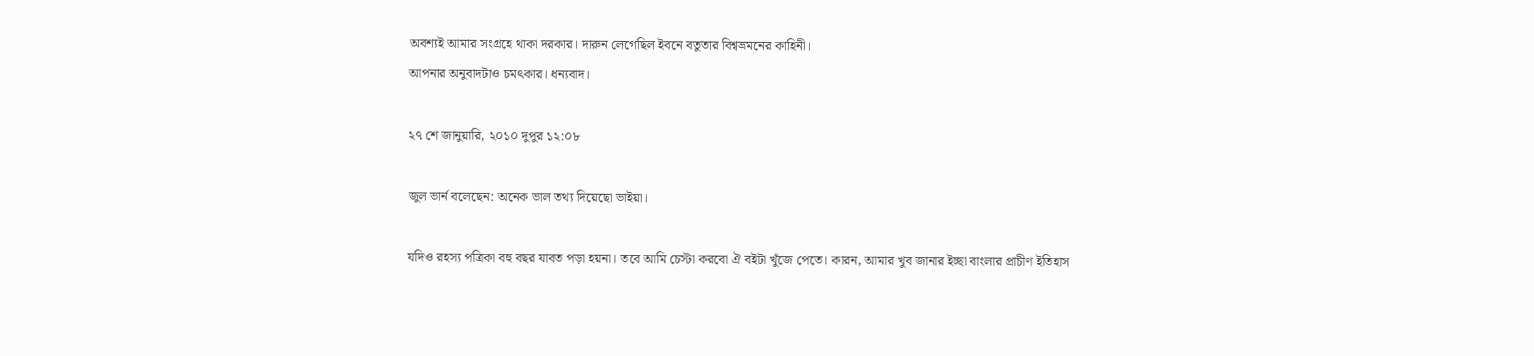অবশ্যই আমার সংগ্রহে থাকা দরকার। দারুন লেগেছিল ইবনে বতুতার বিশ্বভ্রমনের কাহিনী।
আপনার অনুবাদটাও চমৎকার। ধন্যবাদ।

২৭ শে জানুয়ারি, ২০১০ দুপুর ১২:০৮

জুল ভার্ন বলেছেন: অনেক ভাল তথ্য দিয়েছো ভাইয়া।

যদিও রহস্য পত্রিকা বহু বছর যাবত পড়া হয়না। তবে আমি চেস্টা করবো ঐ বইটা খুঁজে পেতে। কারন, আমার খুব জানার ইচ্ছা বাংলার প্রাচীণ ইতিহাস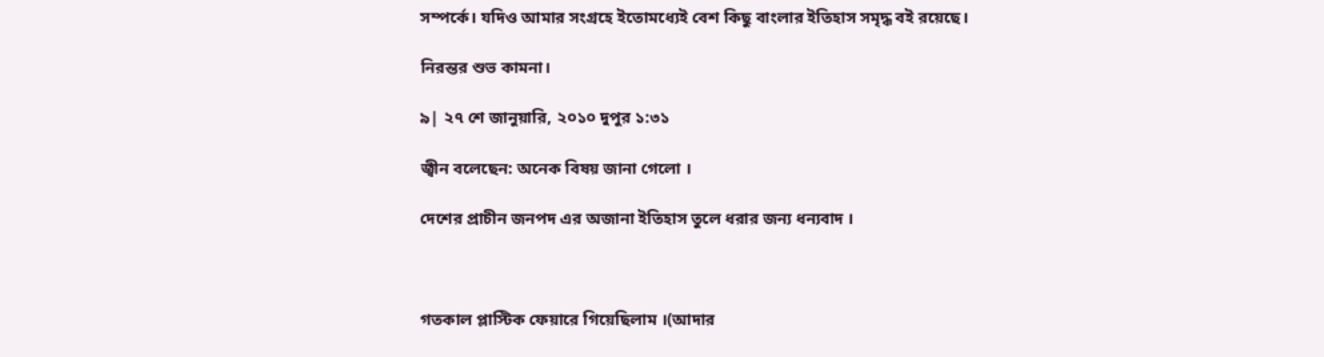সম্পর্কে। যদিও আমার সংগ্রহে ইতোমধ্যেই বেশ কিছু বাংলার ইতিহাস সমৃদ্ধ বই রয়েছে।

নিরন্তর শুভ কামনা।

৯| ২৭ শে জানুয়ারি, ২০১০ দুপুর ১:৩১

জ্বীন বলেছেন: অনেক বিষয় জানা গেলো ।

দেশের প্রাচীন জনপদ এর অজানা ইতিহাস তুলে ধরার জন্য ধন্যবাদ ।



গতকাল প্লাস্টিক ফেয়ারে গিয়েছিলাম ।(আদার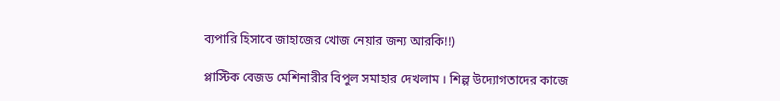ব্যপারি হিসাবে জাহাজের খোজ নেয়ার জন্য আরকি!!)

প্লাস্টিক বেজড মেশিনারীর বিপুল সমাহার দেখলাম । শিল্প উদ্যোগতাদের কাজে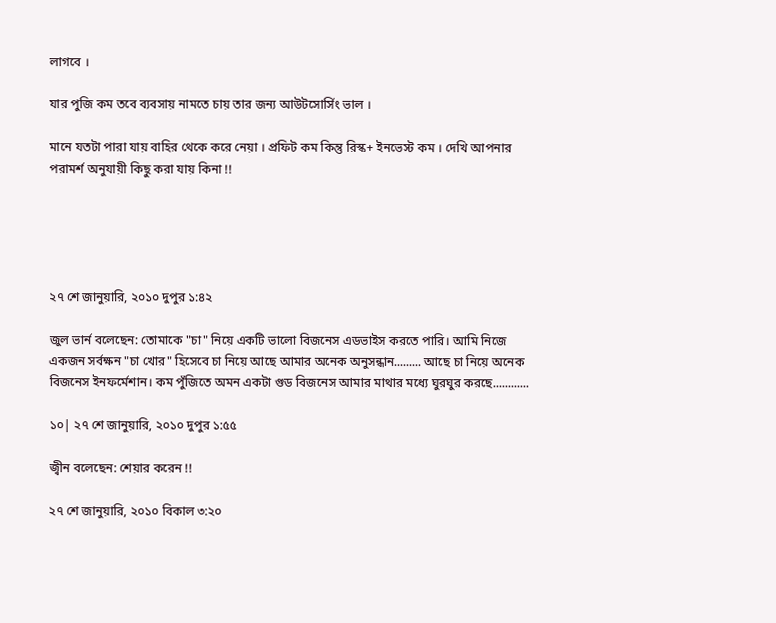লাগবে ।

যার পুজি কম তবে ব্যবসায় নামতে চায় তার জন্য আউটসোর্সিং ভাল ।

মানে যতটা পারা যায় বাহির থেকে করে নেয়া । প্রফিট কম কিন্তু রিস্ক+ ইনভেস্ট কম । দেখি আপনার পরামর্শ অনুযায়ী কিছু করা যায় কিনা !!





২৭ শে জানুয়ারি, ২০১০ দুপুর ১:৪২

জুল ভার্ন বলেছেন: তোমাকে "চা" নিয়ে একটি ভালো বিজনেস এডভাইস করতে পারি। আমি নিজে একজন সর্বক্ষন "চা খোর" হিসেবে চা নিয়ে আছে আমার অনেক অনুসন্ধান......... আছে চা নিয়ে অনেক বিজনেস ইনফর্মেশান। কম পুঁজিতে অমন একটা গুড বিজনেস আমার মাথার মধ্যে ঘুরঘুর করছে............

১০| ২৭ শে জানুয়ারি, ২০১০ দুপুর ১:৫৫

জ্বীন বলেছেন: শেয়ার করেন !!

২৭ শে জানুয়ারি, ২০১০ বিকাল ৩:২০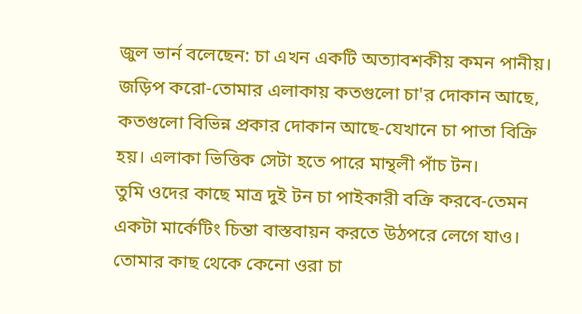জুল ভার্ন বলেছেন: চা এখন একটি অত্যাবশকীয় কমন পানীয়। জড়িপ করো-তোমার এলাকায় কতগুলো চা'র দোকান আছে, কতগুলো বিভিন্ন প্রকার দোকান আছে-যেখানে চা পাতা বিক্রি হয়। এলাকা ভিত্তিক সেটা হতে পারে মান্থলী পাঁচ টন।
তুমি ওদের কাছে মাত্র দুই টন চা পাইকারী বক্রি করবে-তেমন একটা মার্কেটিং চিন্তা বাস্তবায়ন করতে উঠপরে লেগে যাও।
তোমার কাছ থেকে কেনো ওরা চা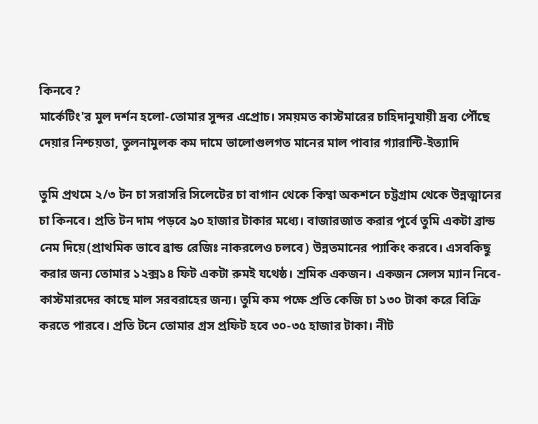কিনবে?
মার্কেটিং'র মুল দর্শন হলো-তোমার সুন্দর এপ্রোচ। সময়মত কাস্টমারের চাহিদানুযায়ী দ্রব্য পৌঁছে দেয়ার নিশ্চয়তা, তুলনামুলক কম দামে ভালোগুলগত মানের মাল পাবার গ্যারান্টি-ইত্যাদি

তুমি প্রথমে ২/৩ টন চা সরাসরি সিলেটের চা বাগান থেকে কিম্বা অকশনে চট্টগ্রাম থেকে উন্নত্মানের চা কিনবে। প্রতি টন দাম পড়বে ৯০ হাজার টাকার মধ্যে। বাজারজাত করার পুর্বে তুমি একটা ব্রান্ড নেম দিয়ে(প্রাথমিক ভাবে ব্রান্ড রেজিঃ নাকরলেও চলবে) উন্নতমানের প্যাকিং করবে। এসবকিছু করার জন্য তোমার ১২ক্স১৪ ফিট একটা রুমই যথেষ্ঠ। শ্রমিক একজন। একজন সেলস ম্যান নিবে-কাস্টমারদের কাছে মাল সরবরাহের জন্য। তুমি কম পক্ষে প্রতি কেজি চা ১৩০ টাকা করে বিক্রি করতে পারবে। প্রতি টনে তোমার গ্রস প্রফিট হবে ৩০-৩৫ হাজার টাকা। নীট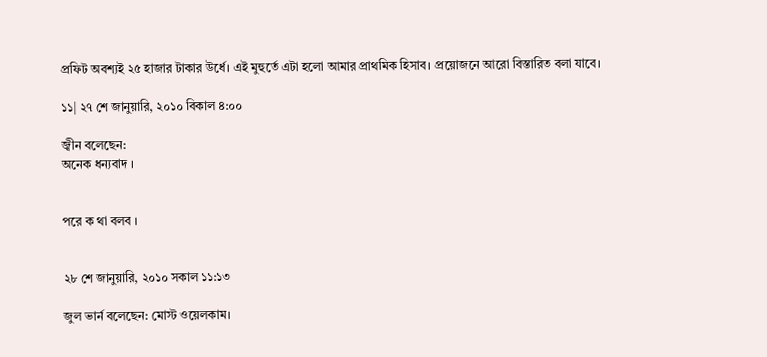প্রফিট অবশ্যই ২৫ হাজার টাকার উর্ধে। এই মুহুর্তে এটা হলো আমার প্রাথমিক হিসাব। প্রয়োজনে আরো বিস্তারিত বলা যাবে।

১১| ২৭ শে জানুয়ারি, ২০১০ বিকাল ৪:০০

জ্বীন বলেছেন:
অনেক ধন্যবাদ ।


পরে ক থা বলব ।


২৮ শে জানুয়ারি, ২০১০ সকাল ১১:১৩

জুল ভার্ন বলেছেন: মোস্ট ওয়েলকাম।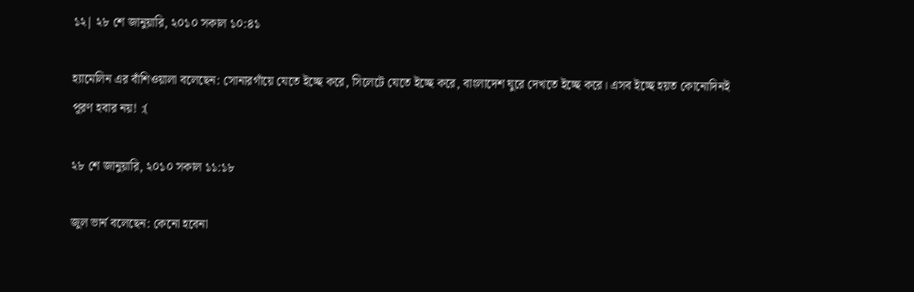১২| ২৮ শে জানুয়ারি, ২০১০ সকাল ১০:৪১

হ্যামেলিন এর বাঁশিওয়ালা বলেছেন: সোনারগাঁয়ে যেতে ইচ্ছে করে, সিলেটে যেতে ইচ্ছে করে, বাংলাদেশ ঘুরে দেখতে ইচ্ছে করে। এসব ইচ্ছে হয়ত কোনোদিনই পূরণ হবার নয়! :(

২৮ শে জানুয়ারি, ২০১০ সকাল ১১:১৮

জুল ভার্ন বলেছেন: কেনো হবেনা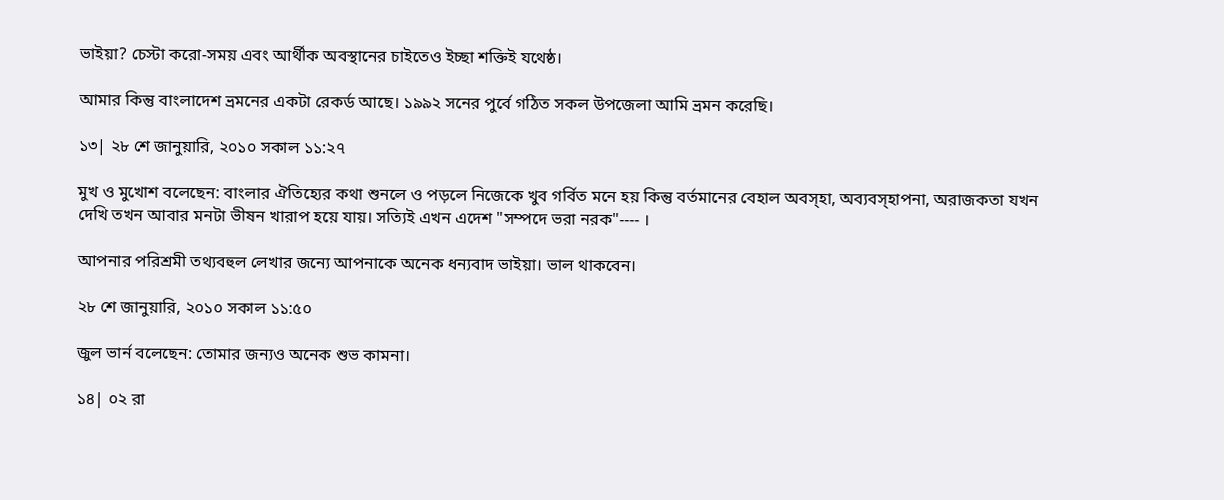ভাইয়া? চেস্টা করো-সময় এবং আর্থীক অবস্থানের চাইতেও ইচ্ছা শক্তিই যথেষ্ঠ।

আমার কিন্তু বাংলাদেশ ভ্রমনের একটা রেকর্ড আছে। ১৯৯২ সনের পুর্বে গঠিত সকল উপজেলা আমি ভ্রমন করেছি।

১৩| ২৮ শে জানুয়ারি, ২০১০ সকাল ১১:২৭

মুখ ও মুখোশ বলেছেন: বাংলার ঐতিহ্যের কথা শুনলে ও পড়লে নিজেকে খুব গর্বিত মনে হয় কিন্তু বর্তমানের বেহাল অবস্হা, অব্যবস্হাপনা, অরাজকতা যখন দেখি তখন আবার মনটা ভীষন খারাপ হয়ে যায়। সত্যিই এখন এদেশ "সম্পদে ভরা নরক"---- ।

আপনার পরিশ্রমী তথ্যবহুল লেখার জন্যে আপনাকে অনেক ধন্যবাদ ভাইয়া। ভাল থাকবেন।

২৮ শে জানুয়ারি, ২০১০ সকাল ১১:৫০

জুল ভার্ন বলেছেন: তোমার জন্যও অনেক শুভ কামনা।

১৪| ০২ রা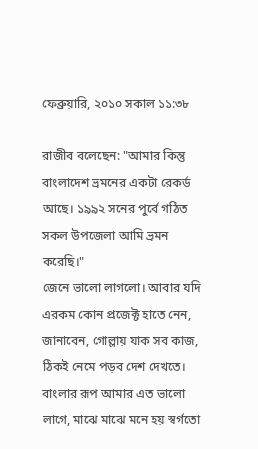ফেব্রুয়ারি, ২০১০ সকাল ১১:৩৮

রাজীব বলেছেন: "আমার কিন্তু বাংলাদেশ ভ্রমনের একটা রেকর্ড আছে। ১৯৯২ সনের পুর্বে গঠিত সকল উপজেলা আমি ভ্রমন করেছি।"
জেনে ভালো লাগলো। আবার যদি এরকম কোন প্রজেক্ট হাতে নেন, জানাবেন, গোল্লায় যাক সব কাজ, ঠিকই নেমে পড়ব দেশ দেখতে। বাংলার রূপ আমার এত ভালো লাগে, মাঝে মাঝে মনে হয় স্বর্গতো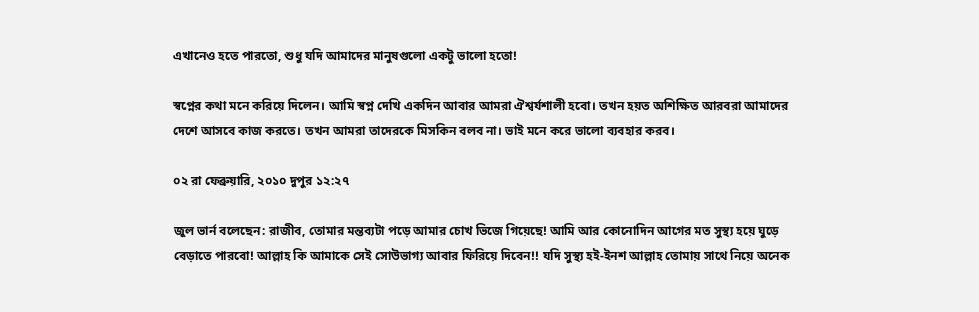এখানেও হতে পারতো, শুধু যদি আমাদের মানুষগুলো একটু ভালো হতো!

স্বপ্নের কথা মনে করিয়ে দিলেন। আমি স্বপ্ন দেখি একদিন আবার আমরা ঐশ্বর্যশালী হবো। তখন হয়ত অশিক্ষিত আরবরা আমাদের দেশে আসবে কাজ করতে। তখন আমরা তাদেরকে মিসকিন বলব না। ভাই মনে করে ভালো ব্যবহার করব।

০২ রা ফেব্রুয়ারি, ২০১০ দুপুর ১২:২৭

জুল ভার্ন বলেছেন: রাজীব, তোমার মন্তব্যটা পড়ে আমার চোখ ভিজে গিয়েছে! আমি আর কোনোদিন আগের মত সুস্থ্য হয়ে ঘুড়ে বেড়াতে পারবো! আল্লাহ কি আমাকে সেই সোউভাগ্য আবার ফিরিয়ে দিবেন!! যদি সুস্থ্য হই-ইনশ আল্লাহ তোমায় সাথে নিয়ে অনেক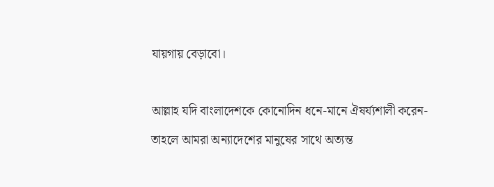যায়গায় বেড়াবো।

আল্লাহ যদি বাংলাদেশকে কোনোদিন ধনে-মানে ঐষর্য্যশালী করেন-তাহলে আমরা অন্যাদেশের মানুষের সাথে অত্যন্ত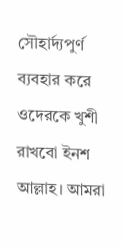সৌহার্দ্যপুর্ণ ব্যবহার করে ওদেরকে খুশী রাখবো ইনশ আল্লাহ। আমরা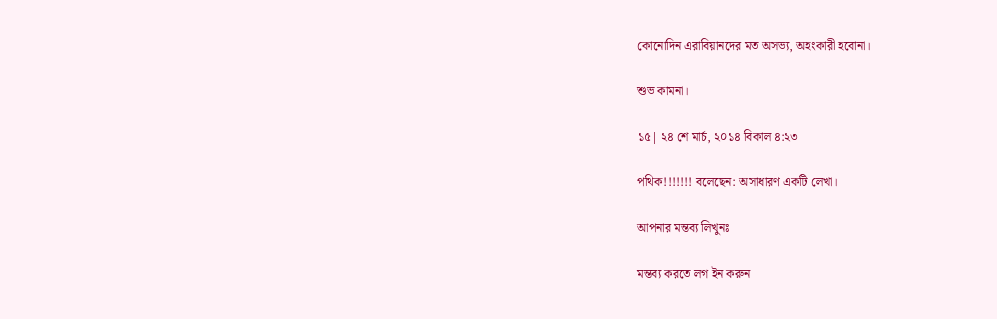কোনোদিন এরাবিয়ানদের মত অসভ্য, অহংকারী হবোনা।

শুভ কামনা।

১৫| ২৪ শে মার্চ, ২০১৪ বিকাল ৪:২৩

পথিক!!!!!!! বলেছেন: অসাধারণ একটি লেখা।

আপনার মন্তব্য লিখুনঃ

মন্তব্য করতে লগ ইন করুন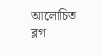আলোচিত ব্লগ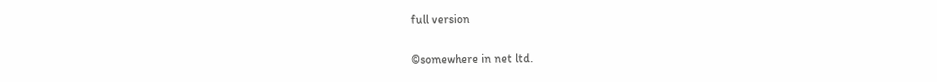full version

©somewhere in net ltd.